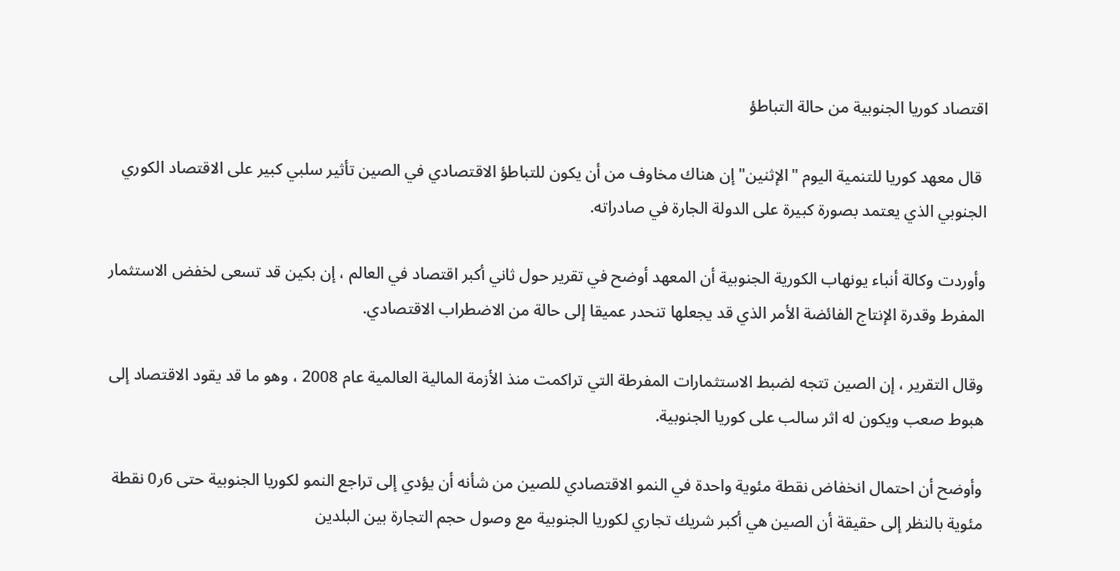اقتصاد كوريا الجنوبية من حالة التباطؤ

 قال معهد كوريا للتنمية اليوم "الإثنين" إن هناك مخاوف من أن يكون للتباطؤ الاقتصادي في الصين تأثير سلبي كبير على الاقتصاد الكوري الجنوبي الذي يعتمد بصورة كبيرة على الدولة الجارة في صادراته.

وأوردت وكالة أنباء يونهاب الكورية الجنوبية أن المعهد أوضح في تقرير حول ثاني أكبر اقتصاد في العالم ، إن بكين قد تسعى لخفض الاستثمار المفرط وقدرة الإنتاج الفائضة الأمر الذي قد يجعلها تنحدر عميقا إلى حالة من الاضطراب الاقتصادي.

وقال التقرير ، إن الصين تتجه لضبط الاستثمارات المفرطة التي تراكمت منذ الأزمة المالية العالمية عام 2008 ، وهو ما قد يقود الاقتصاد إلى هبوط صعب ويكون له اثر سالب على كوريا الجنوبية.

وأوضح أن احتمال انخفاض نقطة مئوية واحدة في النمو الاقتصادي للصين من شأنه أن يؤدي إلى تراجع النمو لكوريا الجنوبية حتى 6ر0 نقطة مئوية بالنظر إلى حقيقة أن الصين هي أكبر شريك تجاري لكوريا الجنوبية مع وصول حجم التجارة بين البلدين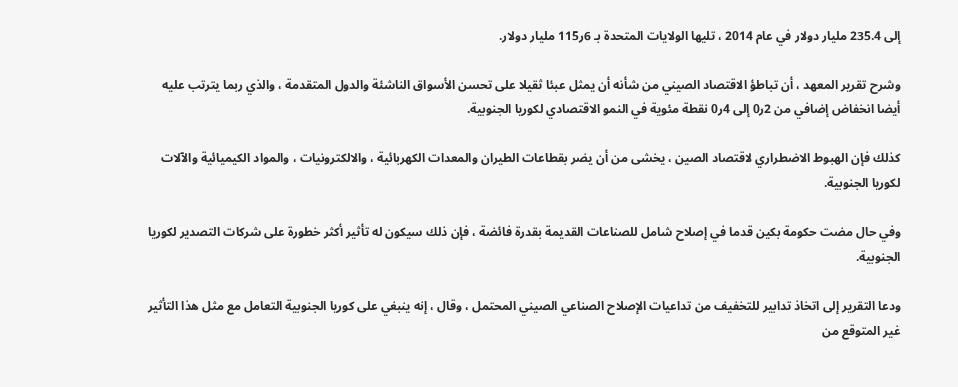إلى 235.4 مليار دولار في عام 2014 ، تليها الولايات المتحدة بـ 6ر115 مليار دولار.

وشرح تقرير المعهد ، أن تباطؤ الاقتصاد الصيني من شأنه أن يمثل عبئا ثقيلا على تحسن الأسواق الناشئة والدول المتقدمة ، والذي ربما يترتب عليه أيضا انخفاض إضافي من 2ر0 إلى 4ر0 نقطة مئوية في النمو الاقتصادي لكوريا الجنوبية.

كذلك فإن الهبوط الاضطراري لاقتصاد الصين ، يخشى من أن يضر بقطاعات الطيران والمعدات الكهربائية ، والالكترونيات ، والمواد الكيميائية والآلات لكوريا الجنوبية.

وفي حال مضت حكومة بكين قدما في إصلاح شامل للصناعات القديمة بقدرة فائضة ، فإن ذلك سيكون له تأثير أكثر خطورة على شركات التصدير لكوريا الجنوبية.

ودعا التقرير إلى اتخاذ تدابير للتخفيف من تداعيات الإصلاح الصناعي الصيني المحتمل ، وقال ، إنه ينبغي على كوريا الجنوبية التعامل مع مثل هذا التأثير غير المتوقع من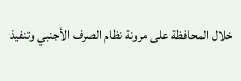خلال المحافظة على مرونة نظام الصرف الأجنبي وتنفيذ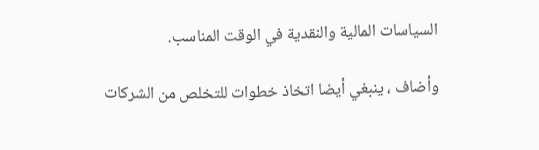السياسات المالية والنقدية في الوقت المناسب.

وأضاف ، ينبغي أيضا اتخاذ خطوات للتخلص من الشركات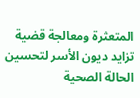المتعثرة ومعالجة قضية تزايد ديون الأسر لتحسين الحالة الصحية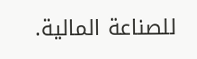للصناعة المالية.